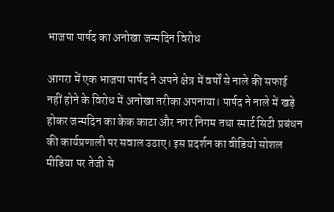भाजपा पार्षद का अनोखा जन्मदिन विरोध

आगरा में एक भाजपा पार्षद ने अपने क्षेत्र में वर्षों से नाले की सफाई नहीं होने के विरोध में अनोखा तरीका अपनाया। पार्षद ने नाले में खड़े होकर जन्मदिन का केक काटा और नगर निगम तथा स्मार्ट सिटी प्रबंधन की कार्यप्रणाली पर सवाल उठाए। इस प्रदर्शन का वीडियो सोशल मीडिया पर तेजी से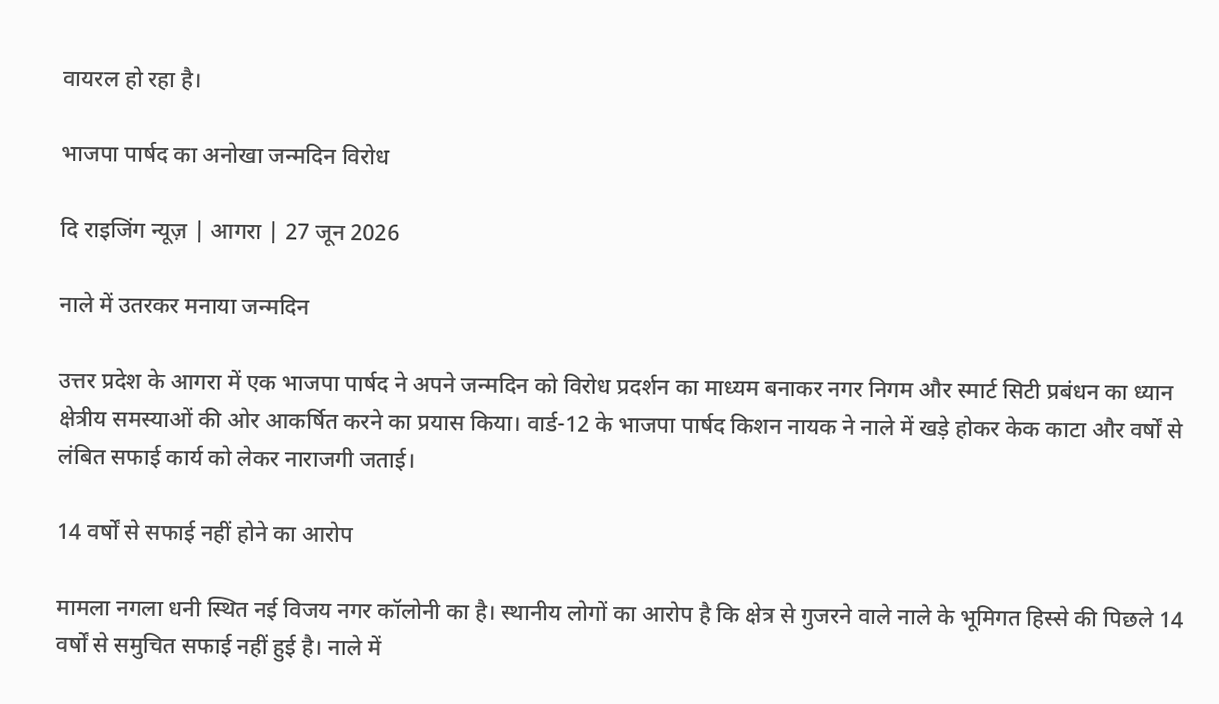वायरल हो रहा है।

भाजपा पार्षद का अनोखा जन्मदिन विरोध

दि राइजिंग न्यूज़ | आगरा | 27 जून 2026

नाले में उतरकर मनाया जन्मदिन

उत्तर प्रदेश के आगरा में एक भाजपा पार्षद ने अपने जन्मदिन को विरोध प्रदर्शन का माध्यम बनाकर नगर निगम और स्मार्ट सिटी प्रबंधन का ध्यान क्षेत्रीय समस्याओं की ओर आकर्षित करने का प्रयास किया। वार्ड-12 के भाजपा पार्षद किशन नायक ने नाले में खड़े होकर केक काटा और वर्षों से लंबित सफाई कार्य को लेकर नाराजगी जताई।

14 वर्षों से सफाई नहीं होने का आरोप

मामला नगला धनी स्थित नई विजय नगर कॉलोनी का है। स्थानीय लोगों का आरोप है कि क्षेत्र से गुजरने वाले नाले के भूमिगत हिस्से की पिछले 14 वर्षों से समुचित सफाई नहीं हुई है। नाले में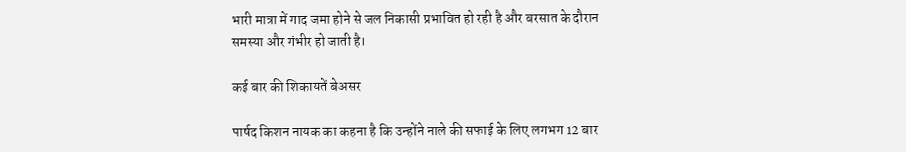भारी मात्रा में गाद जमा होने से जल निकासी प्रभावित हो रही है और बरसात के दौरान समस्या और गंभीर हो जाती है।

कई बार की शिकायतें बेअसर

पार्षद किशन नायक का कहना है कि उन्होंने नाले की सफाई के लिए लगभग 12 बार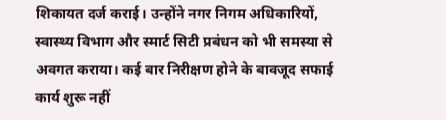शिकायत दर्ज कराई। उन्होंने नगर निगम अधिकारियों, स्वास्थ्य विभाग और स्मार्ट सिटी प्रबंधन को भी समस्या से अवगत कराया। कई बार निरीक्षण होने के बावजूद सफाई कार्य शुरू नहीं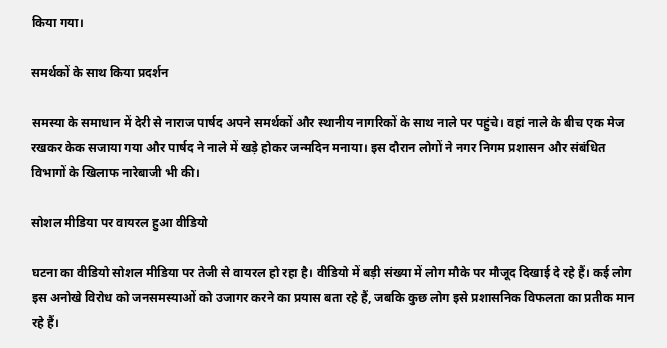किया गया।

समर्थकों के साथ किया प्रदर्शन

समस्या के समाधान में देरी से नाराज पार्षद अपने समर्थकों और स्थानीय नागरिकों के साथ नाले पर पहुंचे। वहां नाले के बीच एक मेज रखकर केक सजाया गया और पार्षद ने नाले में खड़े होकर जन्मदिन मनाया। इस दौरान लोगों ने नगर निगम प्रशासन और संबंधित विभागों के खिलाफ नारेबाजी भी की।

सोशल मीडिया पर वायरल हुआ वीडियो

घटना का वीडियो सोशल मीडिया पर तेजी से वायरल हो रहा है। वीडियो में बड़ी संख्या में लोग मौके पर मौजूद दिखाई दे रहे हैं। कई लोग इस अनोखे विरोध को जनसमस्याओं को उजागर करने का प्रयास बता रहे हैं, जबकि कुछ लोग इसे प्रशासनिक विफलता का प्रतीक मान रहे हैं।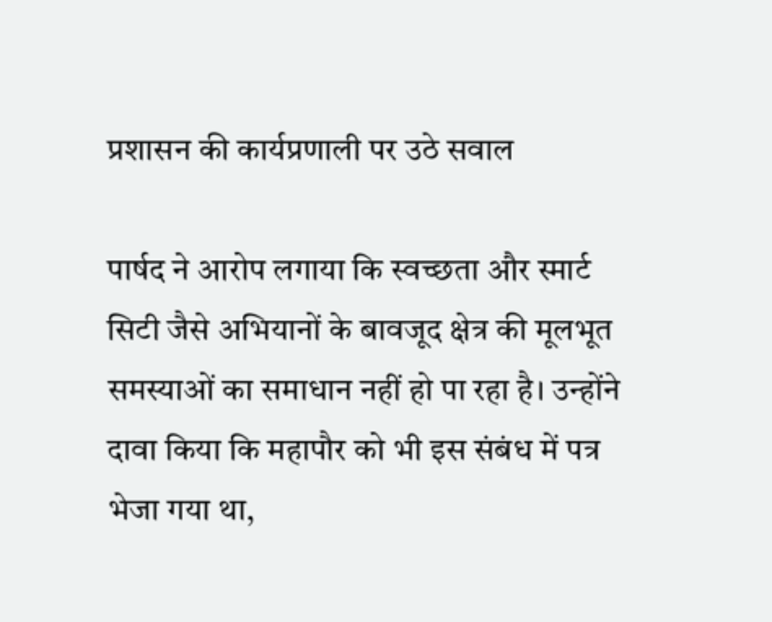प्रशासन की कार्यप्रणाली पर उठे सवाल

पार्षद ने आरोप लगाया कि स्वच्छता और स्मार्ट सिटी जैसे अभियानों के बावजूद क्षेत्र की मूलभूत समस्याओं का समाधान नहीं हो पा रहा है। उन्होंने दावा किया कि महापौर को भी इस संबंध में पत्र भेजा गया था,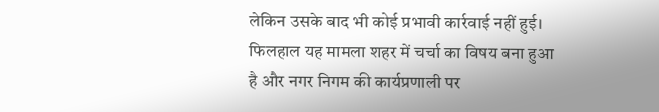लेकिन उसके बाद भी कोई प्रभावी कार्रवाई नहीं हुई। फिलहाल यह मामला शहर में चर्चा का विषय बना हुआ है और नगर निगम की कार्यप्रणाली पर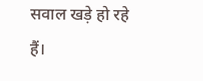सवाल खड़े हो रहे हैं।